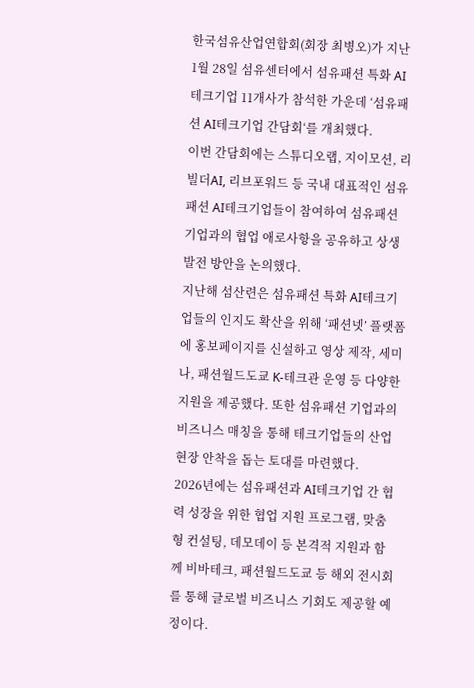한국섬유산업연합회(회장 최병오)가 지난 1월 28일 섬유센터에서 섬유패션 특화 AI테크기업 11개사가 참석한 가운데 ‘섬유패션 AI테크기업 간담회‘를 개최했다.
이번 간담회에는 스튜디오랩, 지이모션, 리빌더AI, 리브포워드 등 국내 대표적인 섬유패션 AI테크기업들이 참여하여 섬유패션 기업과의 협업 애로사항을 공유하고 상생 발전 방안을 논의했다.
지난해 섬산련은 섬유패션 특화 AI테크기업들의 인지도 확산을 위해 ‘패션넷’ 플랫폼에 홍보페이지를 신설하고 영상 제작, 세미나, 패션월드도쿄 K-테크관 운영 등 다양한 지원을 제공했다. 또한 섬유패션 기업과의 비즈니스 매칭을 통해 테크기업들의 산업 현장 안착을 돕는 토대를 마련했다.
2026년에는 섬유패션과 AI테크기업 간 협력 성장을 위한 협업 지원 프로그램, 맞춤형 컨설팅, 데모데이 등 본격적 지원과 함께 비바테크, 패션월드도쿄 등 해외 전시회를 통해 글로벌 비즈니스 기회도 제공할 예정이다.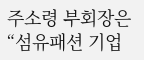주소령 부회장은 “섬유패션 기업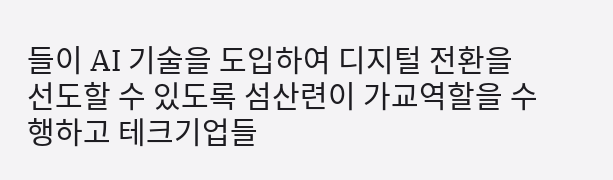들이 AI 기술을 도입하여 디지털 전환을 선도할 수 있도록 섬산련이 가교역할을 수행하고 테크기업들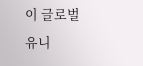이 글로벌 유니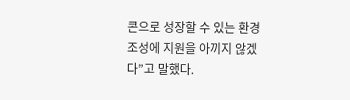콘으로 성장할 수 있는 환경 조성에 지원을 아끼지 않겠다”고 말했다.